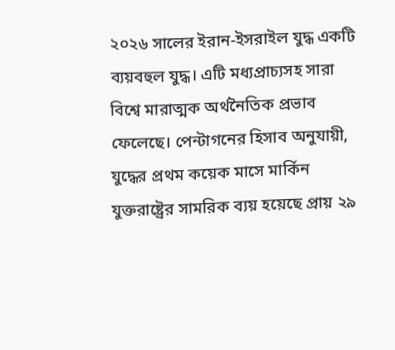২০২৬ সালের ইরান-ইসরাইল যুদ্ধ একটি ব্যয়বহুল যুদ্ধ। এটি মধ্যপ্রাচ্যসহ সারা বিশ্বে মারাত্মক অর্থনৈতিক প্রভাব ফেলেছে। পেন্টাগনের হিসাব অনুযায়ী, যুদ্ধের প্রথম কয়েক মাসে মার্কিন যুক্তরাষ্ট্রের সামরিক ব্যয় হয়েছে প্রায় ২৯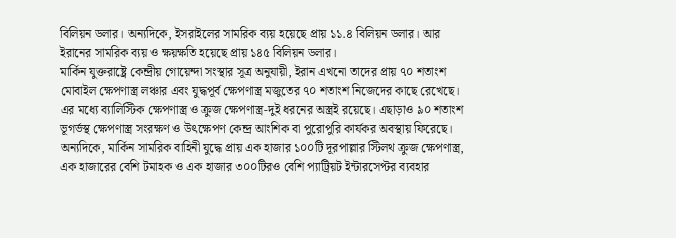বিলিয়ন ডলার। অন্যদিকে, ইসরাইলের সামরিক ব্যয় হয়েছে প্রায় ১১.৪ বিলিয়ন ডলার। আর ইরানের সামরিক ব্যয় ও ক্ষয়ক্ষতি হয়েছে প্রায় ১৪৫ বিলিয়ন ডলার।
মার্কিন যুক্তরাষ্ট্রে কেন্দ্রীয় গোয়েন্দা সংস্থার সূত্র অনুযায়ী, ইরান এখনো তাদের প্রায় ৭০ শতাংশ মোবাইল ক্ষেপণাস্ত্র লঞ্চার এবং যুদ্ধপূর্ব ক্ষেপণাস্ত্র মজুতের ৭০ শতাংশ নিজেদের কাছে রেখেছে। এর মধ্যে ব্যালিস্টিক ক্ষেপণাস্ত্র ও ক্রুজ ক্ষেপণাস্ত্র-দুই ধরনের অস্ত্রই রয়েছে। এছাড়াও ৯০ শতাংশ ভূগর্ভস্থ ক্ষেপণাস্ত্র সংরক্ষণ ও উৎক্ষেপণ কেন্দ্র আংশিক বা পুরোপুরি কার্যকর অবস্থায় ফিরেছে।
অন্যদিকে, মার্কিন সামরিক বাহিনী যুদ্ধে প্রায় এক হাজার ১০০টি দূরপাল্লার স্টিলথ ক্রুজ ক্ষেপণাস্ত্র, এক হাজারের বেশি টমাহক ও এক হাজার ৩০০টিরও বেশি প্যাট্রিয়ট ইন্টারসেপ্টর ব্যবহার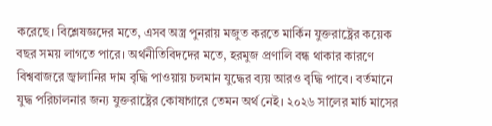করেছে। বিশ্লেষজ্ঞদের মতে, এসব অস্ত্র পুনরায় মজুত করতে মার্কিন যুক্তরাষ্ট্রের কয়েক বছর সময় লাগতে পারে। অর্থনীতিবিদদের মতে, হরমুজ প্রণালি বন্ধ থাকার কারণে বিশ্ববাজরে জ্বালানির দাম বৃদ্ধি পাওয়ায় চলমান যুদ্ধের ব্যয় আরও বৃদ্ধি পাবে। বর্তমানে যুদ্ধ পরিচালনার জন্য যুক্তরাষ্ট্রের কোষাগারে তেমন অর্থ নেই। ২০২৬ সালের মার্চ মাসের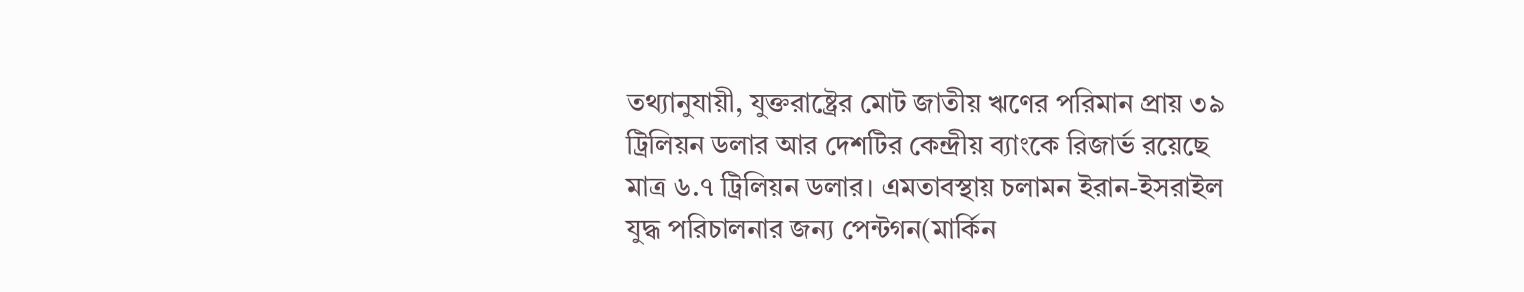তথ্যানুযায়ী, যুক্তরাষ্ট্রের মোট জাতীয় ঋণের পরিমান প্রায় ৩৯ ট্রিলিয়ন ডলার আর দেশটির কেন্দ্রীয় ব্যাংকে রিজার্ভ রয়েছে মাত্র ৬.৭ ট্রিলিয়ন ডলার। এমতাবস্থায় চলামন ইরান-ইসরাইল যুদ্ধ পরিচালনার জন্য পেন্টগন(মার্কিন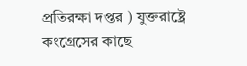প্রতিরক্ষা দপ্তর ) যুক্তরাষ্ট্রে কংগ্রেসের কাছে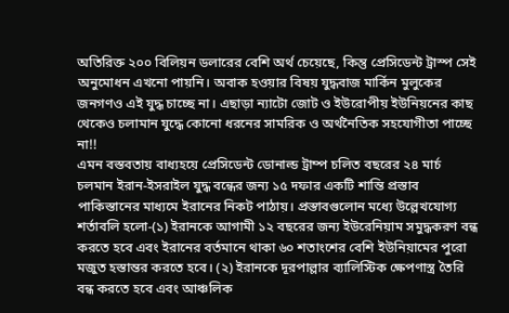অতিরিক্ত ২০০ বিলিয়ন ডলারের বেশি অর্থ চেয়েছে, কিন্তু প্রেসিডেন্ট ট্রাস্প সেই অনুমোধন এখনো পায়নি। অবাক হওয়ার বিষয় যুদ্ধবাজ মার্কিন মুলুকের জনগণও এই যুদ্ধ চাচ্ছে না। এছাড়া ন্যাটো জোট ও ইউরোপীয় ইউনিয়নের কাছ থেকেও চলামান যুদ্ধে কোনো ধরনের সামরিক ও অর্থনৈতিক সহযোগীতা পাচ্ছে না!!
এমন বস্তবতায় বাধ্যহয়ে প্রেসিডেন্ট ডোনাল্ড ট্রাম্প চলিত বছরের ২৪ মার্চ চলমান ইরান-ইসরাইল যুদ্ধ বন্ধের জন্য ১৫ দফার একটি শান্তি প্রস্তাব পাকিস্তানের মাধ্যমে ইরানের নিকট পাঠায়। প্রস্তাবগুলোন মধ্যে উল্লেখযোগ্য শর্তাবলি হলো-(১) ইরানকে আগামী ১২ বছরের জন্য ইউরেনিয়াম সমুদ্ধকরণ বন্ধ করতে হবে এবং ইরানের বর্তমানে থাকা ৬০ শতাংশের বেশি ইউনিয়ামের পুরো মজুত হস্তান্তর করতে হবে। (২) ইরানকে দূরপাল্লার ব্যালিস্টিক ক্ষেপণাস্ত্র তৈরি বন্ধ করতে হবে এবং আঞ্চলিক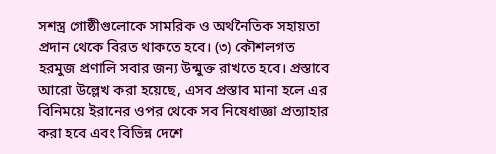সশস্ত্র গোষ্ঠীগুলোকে সামরিক ও অর্থনৈতিক সহায়তা প্রদান থেকে বিরত থাকতে হবে। (৩) কৌশলগত হরমুজ প্রণালি সবার জন্য উন্মুক্ত রাখতে হবে। প্রস্তাবে আরো উল্লেখ করা হয়েছে, এসব প্রস্তাব মানা হলে এর বিনিময়ে ইরানের ওপর থেকে সব নিষেধাজ্ঞা প্রত্যাহার করা হবে এবং বিভিন্ন দেশে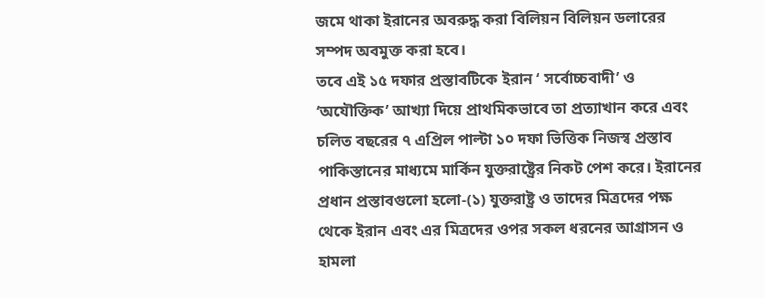জমে থাকা ইরানের অবরুদ্ধ করা বিলিয়ন বিলিয়ন ডলারের সম্পদ অবমুক্ত করা হবে।
তবে এই ১৫ দফার প্রস্তাবটিকে ইরান ‘ সর্বোচ্চবাদী’ ও ‘অযৌক্তিক’ আখ্যা দিয়ে প্রাথমিকভাবে তা প্রত্যাখান করে এবং চলিত বছরের ৭ এপ্রিল পাল্টা ১০ দফা ভিত্তিক নিজস্ব প্রস্তাব পাকিস্তানের মাধ্যমে মার্কিন যুক্তরাষ্ট্রের নিকট পেশ করে। ইরানের প্রধান প্রস্তাবগুলো হলো-(১) যুক্তরাষ্ট্র ও তাদের মিত্রদের পক্ষ থেকে ইরান এবং এর মিত্রদের ওপর সকল ধরনের আগ্রাসন ও হামলা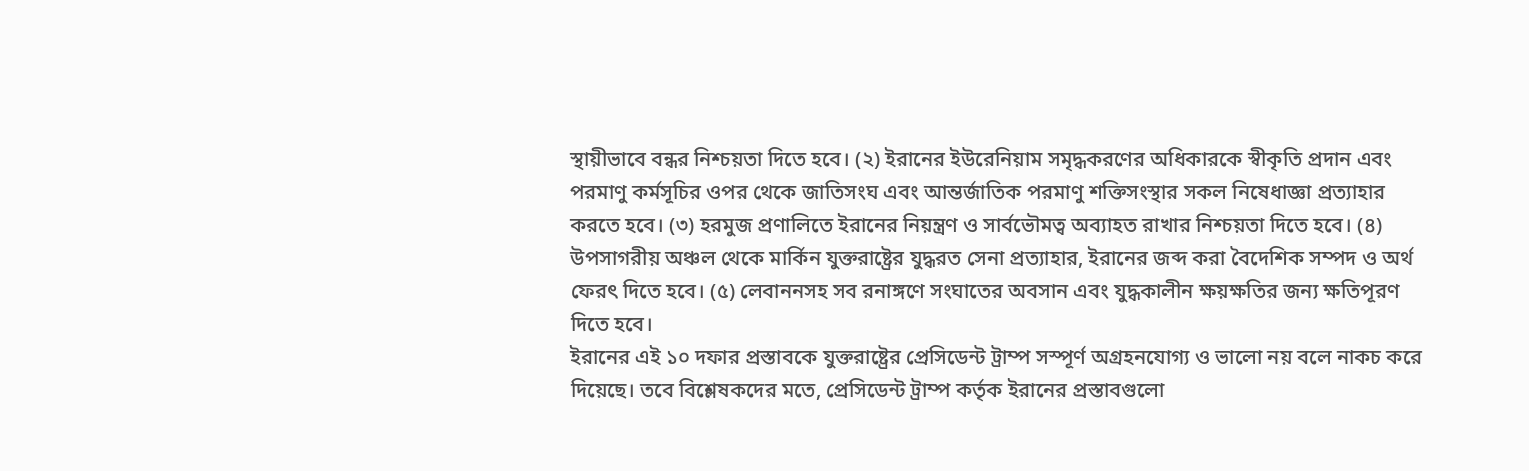স্থায়ীভাবে বন্ধর নিশ্চয়তা দিতে হবে। (২) ইরানের ইউরেনিয়াম সমৃদ্ধকরণের অধিকারকে স্বীকৃতি প্রদান এবং পরমাণু কর্মসূচির ওপর থেকে জাতিসংঘ এবং আন্তর্জাতিক পরমাণু শক্তিসংস্থার সকল নিষেধাজ্ঞা প্রত্যাহার করতে হবে। (৩) হরমুজ প্রণালিতে ইরানের নিয়ন্ত্রণ ও সার্বভৌমত্ব অব্যাহত রাখার নিশ্চয়তা দিতে হবে। (৪) উপসাগরীয় অঞ্চল থেকে মার্কিন যুক্তরাষ্ট্রের যুদ্ধরত সেনা প্রত্যাহার, ইরানের জব্দ করা বৈদেশিক সম্পদ ও অর্থ ফেরৎ দিতে হবে। (৫) লেবাননসহ সব রনাঙ্গণে সংঘাতের অবসান এবং যুদ্ধকালীন ক্ষয়ক্ষতির জন্য ক্ষতিপূরণ দিতে হবে।
ইরানের এই ১০ দফার প্রস্তাবকে যুক্তরাষ্ট্রের প্রেসিডেন্ট ট্রাম্প সস্পূর্ণ অগ্রহনযোগ্য ও ভালো নয় বলে নাকচ করে দিয়েছে। তবে বিশ্লেষকদের মতে, প্রেসিডেন্ট ট্রাম্প কর্তৃক ইরানের প্রস্তাবগুলো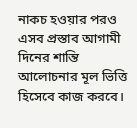নাকচ হওয়ার পরও এসব প্রস্তাব আগামী দিনের শান্তি আলোচনার মূল ভিত্তি হিসেবে কাজ করবে।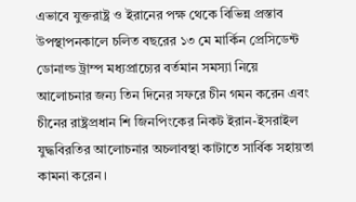এভাবে যুক্তরাষ্ট্র ও ইরানের পক্ষ থেকে বিভিন্ন প্রস্তাব উপস্থাপনকালে চলিত বছরের ১৩ মে মার্কিন প্রেসিডেন্ট ডোনাল্ড ট্রাম্প মধ্যপ্রাচ্যের বর্তমান সমস্যা নিয়ে আলোচনার জন্য তিন দিনের সফরে চীন গমন করেন এবং চীনের রাষ্ট্রপ্রধান শি জিনপিংকের নিকট ইরান-ইসরাইল যুদ্ধবিরতির আলোচনার অচলাবস্থা কাটাতে সার্বিক সহায়তা কামনা করেন।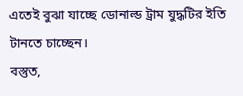এতেই বুঝা যাচ্ছে ডোনাল্ড ট্রাম যুদ্ধটির ইতি টানতে চাচ্ছেন।
বস্তুত,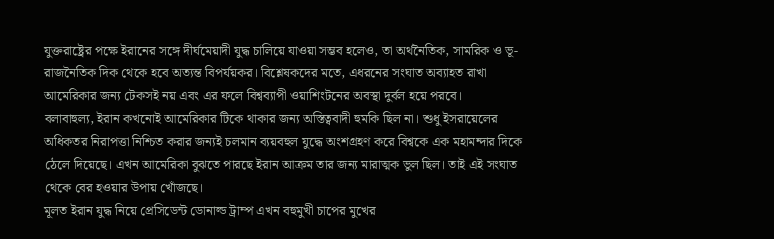যুক্তরাষ্ট্রের পক্ষে ইরানের সঙ্গে দীর্ঘমেয়াদী যুদ্ধ চালিয়ে যাওয়া সম্ভব হলেও, তা অর্থনৈতিক, সামরিক ও ভূ-রাজনৈতিক দিক থেকে হবে অত্যন্ত বিপর্যয়কর। বিশ্লেষকদের মতে, এধরনের সংঘাত অব্যাহত রাখা আমেরিকার জন্য টেকসই নয় এবং এর ফলে বিশ্বব্যাপী ওয়াশিংটনের অবস্থা দুর্বল হয়ে পরবে।
বলাবাহুল্য, ইরান কখনোই আমেরিকার টিকে থাকার জন্য অস্তিত্ববাদী হুমকি ছিল না। শুধু ইসরায়েলের অধিকতর নিরাপত্তা নিশ্চিত করার জন্যই চলমান ব্যয়বহুল যুদ্ধে অংশগ্রহণ করে বিশ্বকে এক মহামন্দার দিকে ঠেলে দিয়েছে। এখন আমেরিকা বুঝতে পারছে ইরান আক্রম তার জন্য মারাত্মক ভুল ছিল। তাই এই সংঘাত থেকে বের হওয়ার উপায় খোঁজছে।
মূলত ইরান যুদ্ধ নিয়ে প্রেসিডেন্ট ডোনাল্ড ট্রাম্প এখন বহুমুখী চাপের মুখের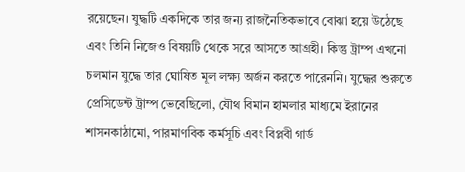রয়েছেন। যুদ্ধটি একদিকে তার জন্য রাজনৈতিকভাবে বোঝা হয়ে উঠেছে এবং তিনি নিজেও বিষয়টি থেকে সরে আসতে আগ্রহী। কিন্তু ট্রাম্প এখনো চলমান যুদ্ধে তার ঘোষিত মূল লক্ষ্য অর্জন করতে পারেননি। যুদ্ধের শুরুতে প্রেসিডেন্ট ট্রাম্প ভেবেছিলো, যৌথ বিমান হামলার মাধ্যমে ইরানের শাসনকাঠামো, পারমাণবিক কর্মসূচি এবং বিপ্লবী গার্ড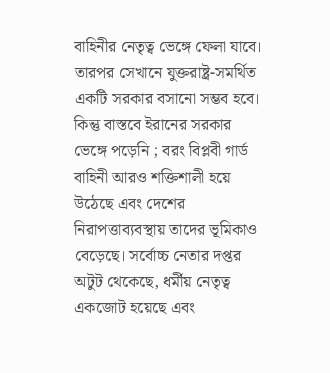বাহিনীর নেতৃত্ব ভেঙ্গে ফেলা যাবে। তারপর সেখানে যুক্তরাষ্ট্র-সমর্থিত একটি সরকার বসানো সম্ভব হবে। কিন্তু বাস্তবে ইরানের সরকার ভেঙ্গে পড়েনি ; বরং বিপ্লবী গার্ড বাহিনী আরও শক্তিশালী হয়ে উঠেছে এবং দেশের নিরাপত্তাব্যবস্থায় তাদের ভূমিকাও বেড়েছে। সর্বোচ্চ নেতার দপ্তর অটুট থেকেছে, ধর্মীয় নেতৃত্ব একজোট হয়েছে এবং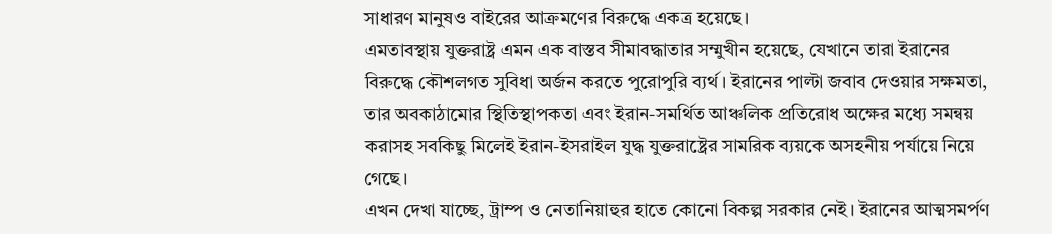সাধারণ মানুষও বাইরের আক্রমণের বিরুদ্ধে একত্র হয়েছে।
এমতাবস্থায় যুক্তরাষ্ট্র এমন এক বাস্তব সীমাবদ্ধাতার সম্মুখীন হয়েছে, যেখানে তারা ইরানের বিরুদ্ধে কৌশলগত সুবিধা অর্জন করতে পুরোপুরি ব্যর্থ। ইরানের পাল্টা জবাব দেওয়ার সক্ষমতা, তার অবকাঠামোর স্থিতিস্থাপকতা এবং ইরান-সমর্থিত আঞ্চলিক প্রতিরোধ অক্ষের মধ্যে সমন্বয় করাসহ সবকিছু মিলেই ইরান-ইসরাইল যুদ্ধ যুক্তরাষ্ট্রের সামরিক ব্যয়কে অসহনীয় পর্যায়ে নিয়ে গেছে।
এখন দেখা যাচ্ছে, ট্রাম্প ও নেতানিয়াহুর হাতে কোনো বিকল্প সরকার নেই। ইরানের আত্মসমর্পণ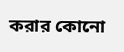করার কোনো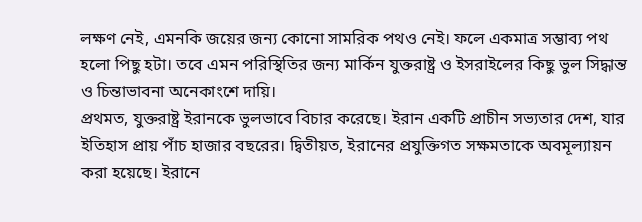লক্ষণ নেই, এমনকি জয়ের জন্য কোনো সামরিক পথও নেই। ফলে একমাত্র সম্ভাব্য পথ হলো পিছু হটা। তবে এমন পরিস্থিতির জন্য মার্কিন যুক্তরাষ্ট্র ও ইসরাইলের কিছু ভুল সিদ্ধান্ত ও চিন্তাভাবনা অনেকাংশে দায়ি।
প্রথমত, যুক্তরাষ্ট্র ইরানকে ভুলভাবে বিচার করেছে। ইরান একটি প্রাচীন সভ্যতার দেশ, যার ইতিহাস প্রায় পাঁচ হাজার বছরের। দ্বিতীয়ত, ইরানের প্রযুক্তিগত সক্ষমতাকে অবমূল্যায়ন করা হয়েছে। ইরানে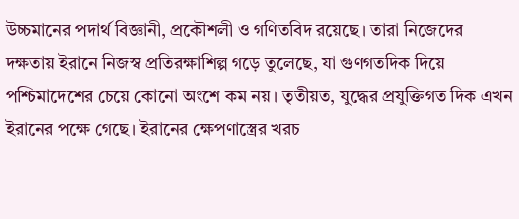উচ্চমানের পদার্থ বিজ্ঞানী, প্রকৌশলী ও গণিতবিদ রয়েছে। তারা নিজেদের দক্ষতায় ইরানে নিজস্ব প্রতিরক্ষাশিল্প গড়ে তুলেছে, যা গুণগতদিক দিয়ে পশ্চিমাদেশের চেয়ে কোনো অংশে কম নয়। তৃতীয়ত, যুদ্ধের প্রযুক্তিগত দিক এখন ইরানের পক্ষে গেছে। ইরানের ক্ষেপণাস্ত্রের খরচ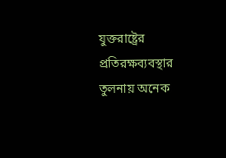যুক্তরাষ্ট্রের প্রতিরক্ষব্যবস্থার তুলনায় অনেক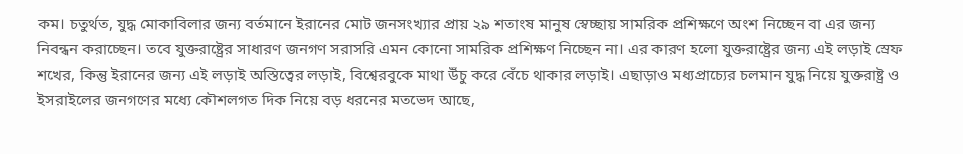কম। চতুর্থত, যুদ্ধ মোকাবিলার জন্য বর্তমানে ইরানের মোট জনসংখ্যার প্রায় ২৯ শতাংষ মানুষ স্বেচ্ছায় সামরিক প্রশিক্ষণে অংশ নিচ্ছেন বা এর জন্য নিবন্ধন করাচ্ছেন। তবে যুক্তরাষ্ট্রের সাধারণ জনগণ সরাসরি এমন কোনো সামরিক প্রশিক্ষণ নিচ্ছেন না। এর কারণ হলো যুক্তরাষ্ট্রের জন্য এই লড়াই স্রেফ শখের, কিন্তু ইরানের জন্য এই লড়াই অস্তিত্বের লড়াই, বিশ্বেরবুকে মাথা উঁচু করে বেঁচে থাকার লড়াই। এছাড়াও মধ্যপ্রাচ্যের চলমান যুদ্ধ নিয়ে যুক্তরাষ্ট্র ও ইসরাইলের জনগণের মধ্যে কৌশলগত দিক নিয়ে বড় ধরনের মতভেদ আছে,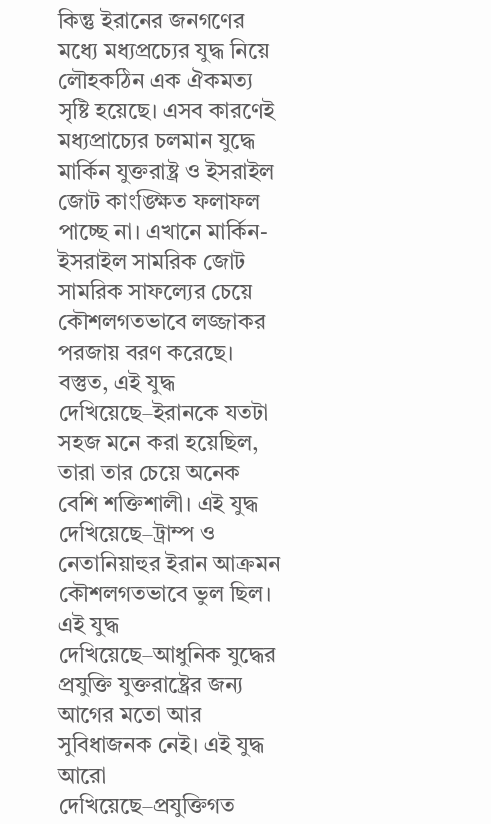কিন্তু ইরানের জনগণের মধ্যে মধ্যপ্রচ্যের যুদ্ধ নিয়ে লৌহকঠিন এক ঐকমত্য সৃষ্টি হয়েছে। এসব কারণেই মধ্যপ্রাচ্যের চলমান যুদ্ধে মার্কিন যুক্তরাষ্ট্র ও ইসরাইল জোট কাংঙ্ক্ষিত ফলাফল পাচ্ছে না। এখানে মার্কিন-ইসরাইল সামরিক জোট সামরিক সাফল্যের চেয়ে কৌশলগতভাবে লজ্জাকর পরজায় বরণ করেছে।
বস্তুত, এই যুদ্ধ দেখিয়েছে–ইরানকে যতটা সহজ মনে করা হয়েছিল, তারা তার চেয়ে অনেক বেশি শক্তিশালী। এই যুদ্ধ দেখিয়েছে–ট্রাম্প ও নেতানিয়াহুর ইরান আক্রমন কৌশলগতভাবে ভুল ছিল। এই যুদ্ধ দেখিয়েছে–আধুনিক যুদ্ধের প্রযুক্তি যুক্তরাষ্ট্রের জন্য আগের মতো আর সুবিধাজনক নেই। এই যুদ্ধ আরো দেখিয়েছে–প্রযুক্তিগত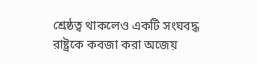শ্রেষ্ঠত্ব থাকলেও একটি সংঘবদ্ধ রাষ্ট্রকে কবজা করা অজেয়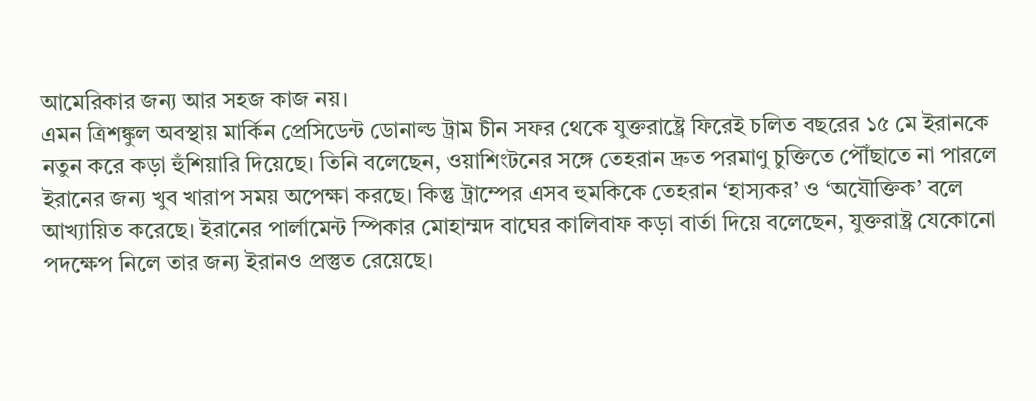আমেরিকার জন্য আর সহজ কাজ নয়।
এমন ত্রিশঙ্কুল অবস্থায় মার্কিন প্রেসিডেন্ট ডোনাল্ড ট্রাম চীন সফর থেকে যুক্তরাষ্ট্রে ফিরেই চলিত বছরের ১৫ মে ইরানকে নতুন করে কড়া হুঁশিয়ারি দিয়েছে। তিনি বলেছেন, ওয়াশিংটনের সঙ্গে তেহরান দ্রুত পরমাণু চুক্তিতে পৌঁছাতে না পারলে ইরানের জন্য খুব খারাপ সময় অপেক্ষা করছে। কিন্তু ট্রাম্পের এসব হুমকিকে তেহরান ‘হাস্যকর’ ও ‘অযৌক্তিক’ বলে আখ্যায়িত করেছে। ইরানের পার্লামেন্ট স্পিকার মোহাম্মদ বাঘের কালিবাফ কড়া বার্তা দিয়ে বলেছেন, যুক্তরাষ্ট্র যেকোনো পদক্ষেপ নিলে তার জন্য ইরানও প্রস্তুত রেয়েছে।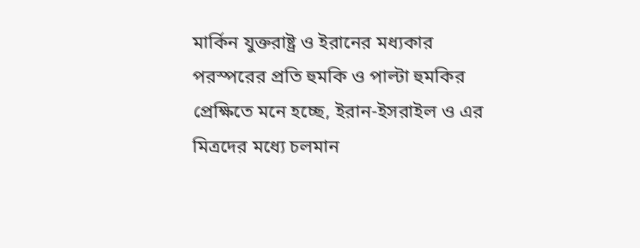মার্কিন যুক্তরাষ্ট্র ও ইরানের মধ্যকার পরস্পরের প্রতি হুমকি ও পাল্টা হুমকির প্রেক্ষিতে মনে হচ্ছে, ইরান-ইসরাইল ও এর মিত্রদের মধ্যে চলমান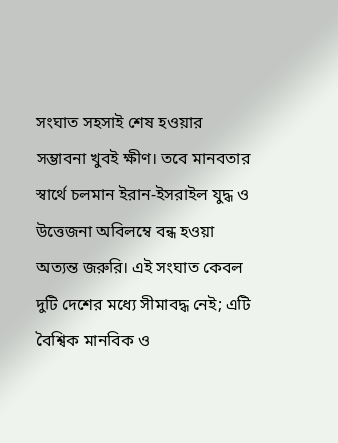সংঘাত সহসাই শেষ হওয়ার সম্ভাবনা খুবই ক্ষীণ। তবে মানবতার স্বার্থে চলমান ইরান-ইসরাইল যুদ্ধ ও উত্তেজনা অবিলম্বে বন্ধ হওয়া অত্যন্ত জরুরি। এই সংঘাত কেবল দুটি দেশের মধ্যে সীমাবদ্ধ নেই; এটি বৈশ্বিক মানবিক ও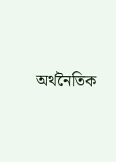অর্থনৈতিক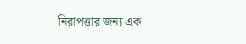নিরাপত্তার জন্য এক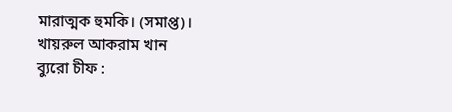মারাত্মক হুমকি। (সমাপ্ত)।
খায়রুল আকরাম খান
ব্যুরো চীফ :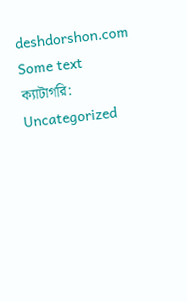deshdorshon.com
Some text
ক্যাটাগরি: Uncategorized